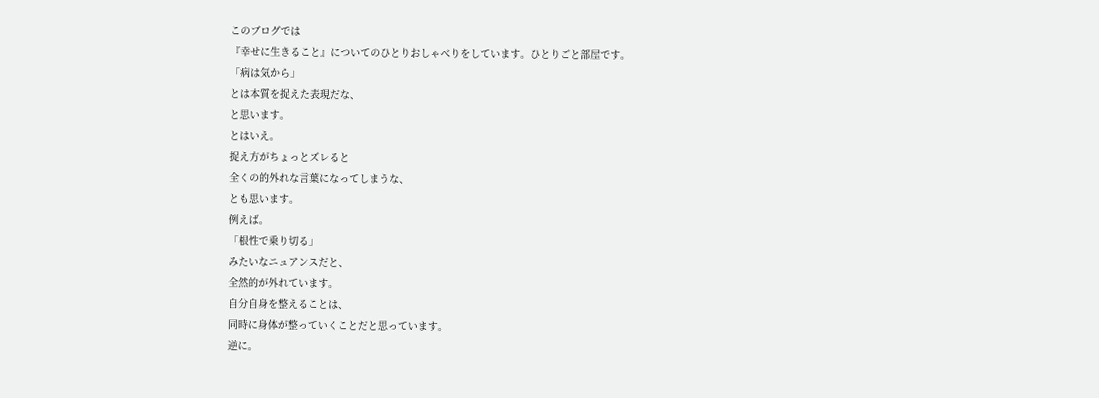このブログでは
『幸せに生きること』についてのひとりおしゃべりをしています。ひとりごと部屋です。
「病は気から」
とは本質を捉えた表現だな、
と思います。
とはいえ。
捉え方がちょっとズレると
全くの的外れな言葉になってしまうな、
とも思います。
例えば。
「根性で乗り切る」
みたいなニュアンスだと、
全然的が外れています。
自分自身を整えることは、
同時に身体が整っていくことだと思っています。
逆に。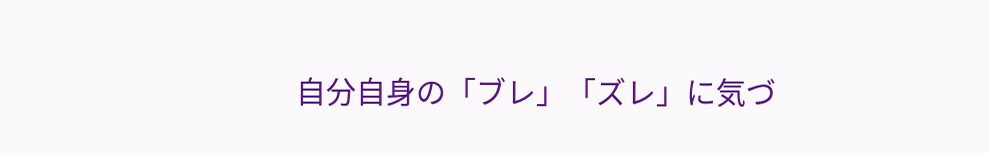自分自身の「ブレ」「ズレ」に気づ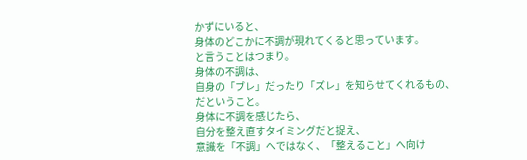かずにいると、
身体のどこかに不調が現れてくると思っています。
と言うことはつまり。
身体の不調は、
自身の「ブレ」だったり「ズレ」を知らせてくれるもの、
だということ。
身体に不調を感じたら、
自分を整え直すタイミングだと捉え、
意識を「不調」へではなく、「整えること」へ向け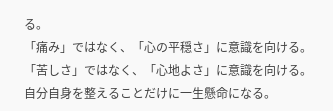る。
「痛み」ではなく、「心の平穏さ」に意識を向ける。
「苦しさ」ではなく、「心地よさ」に意識を向ける。
自分自身を整えることだけに一生懸命になる。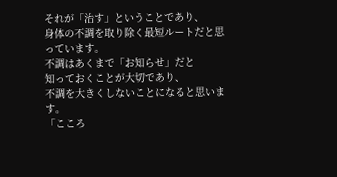それが「治す」ということであり、
身体の不調を取り除く最短ルートだと思っています。
不調はあくまで「お知らせ」だと
知っておくことが大切であり、
不調を大きくしないことになると思います。
「こころ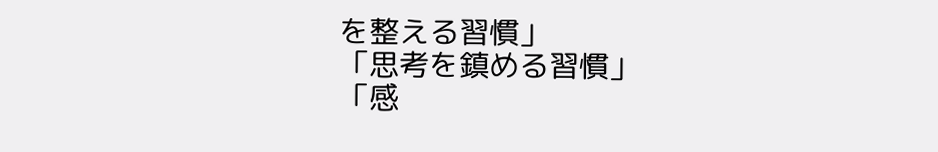を整える習慣」
「思考を鎮める習慣」
「感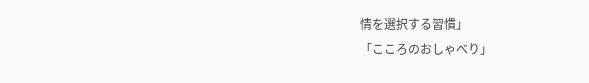情を選択する習慣」
「こころのおしゃべり」